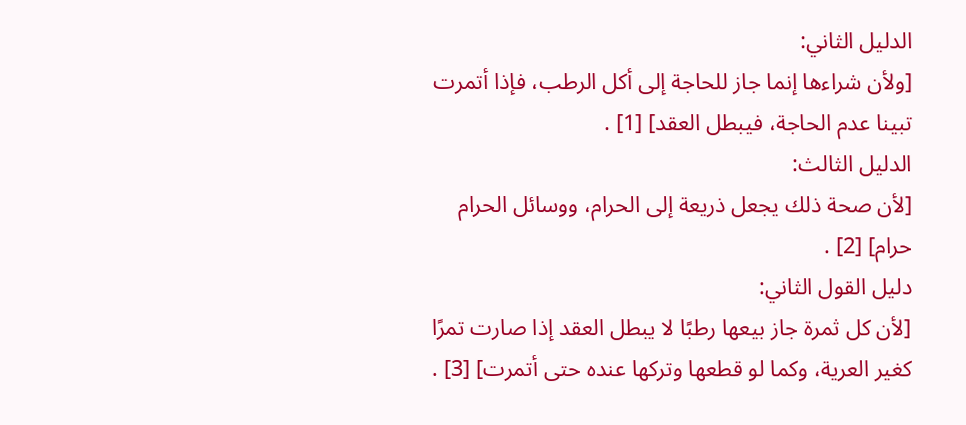الدليل الثاني:
[ولأن شراءها إنما جاز للحاجة إلى أكل الرطب، فإذا أتمرت تبينا عدم الحاجة، فيبطل العقد] [1] .
الدليل الثالث:
[لأن صحة ذلك يجعل ذريعة إلى الحرام، ووسائل الحرام حرام] [2] .
دليل القول الثاني:
[لأن كل ثمرة جاز بيعها رطبًا لا يبطل العقد إذا صارت تمرًا كغير العرية، وكما لو قطعها وتركها عنده حتى أتمرت] [3] .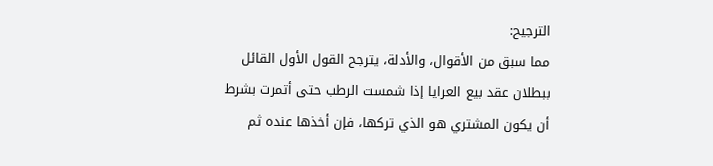الترجيح:
مما سبق من الأقوال، والأدلة، يترجح القول الأول القائل ببطلان عقد بيع العرايا إذا شمست الرطب حتى أتمرت بشرط أن يكون المشتري هو الذي تركها، فإن أخذها عنده ثم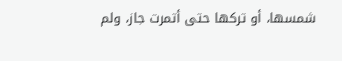شمسها، أو تركها حتى أتمرت جاز، ولم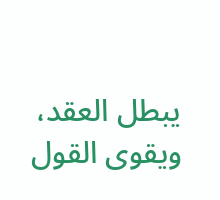يبطل العقد، ويقوى القول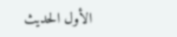الأول الحديث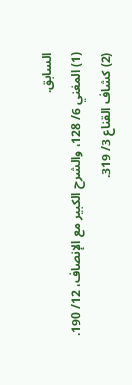السابق.
(1) المغني 6/ 128، والشرح الكبير مع الإنصاف، 12/ 190.
(2) كشاف القناع 3/ 319.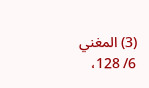(3) المغني 6/ 128،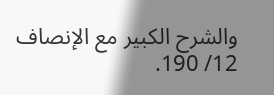والشرح الكبير مع الإنصاف 12/ 190.